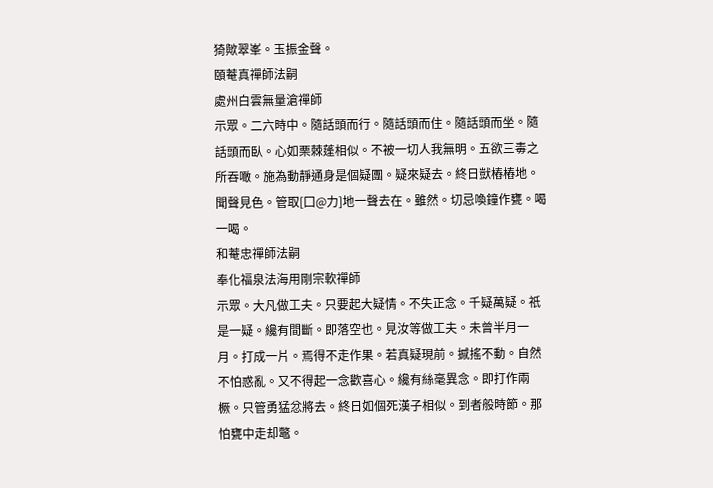猗歟翠峯。玉振金聲。
頤菴真禪師法嗣
處州白雲無量滄禪師
示眾。二六時中。隨話頭而行。隨話頭而住。隨話頭而坐。隨話頭而臥。心如栗棘蓬相似。不被一切人我無明。五欲三毒之所吞噉。施為動靜通身是個疑團。疑來疑去。終日獃樁樁地。聞聲見色。管取[囗@力]地一聲去在。雖然。切忌喚鐘作甕。喝一喝。
和菴忠禪師法嗣
奉化福泉法海用剛宗軟禪師
示眾。大凡做工夫。只要起大疑情。不失正念。千疑萬疑。祇是一疑。纔有間斷。即落空也。見汝等做工夫。未曾半月一月。打成一片。焉得不走作果。若真疑現前。撼搖不動。自然不怕惑亂。又不得起一念歡喜心。纔有絲毫異念。即打作兩橛。只管勇猛忿將去。終日如個死漢子相似。到者般時節。那怕甕中走却鼈。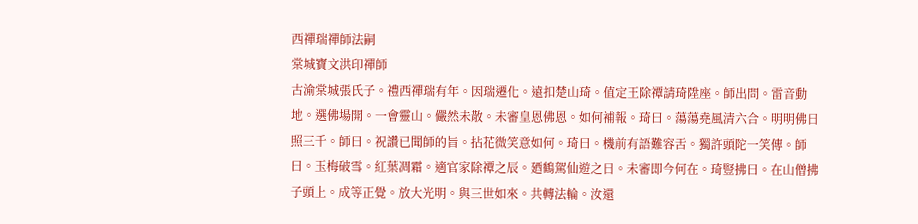西禪瑞禪師法嗣
棠城寶文洪印禪師
古渝棠城張氏子。禮西禪瑞有年。因瑞遷化。遠扣楚山琦。值定王除禫請琦陞座。師出問。雷音動地。選佛場開。一會靈山。儼然未散。未審皇恩佛恩。如何補報。琦曰。蕩蕩堯風清六合。明明佛日照三千。師曰。祝讚已聞師的旨。拈花微笑意如何。琦曰。機前有語難容舌。獨許頭陀一笑傳。師曰。玉梅破雪。紅葉凋霜。適官家除禫之辰。廼鶴駕仙遊之日。未審即今何在。琦豎拂曰。在山僧拂子頭上。成等正覺。放大光明。與三世如來。共轉法輪。汝還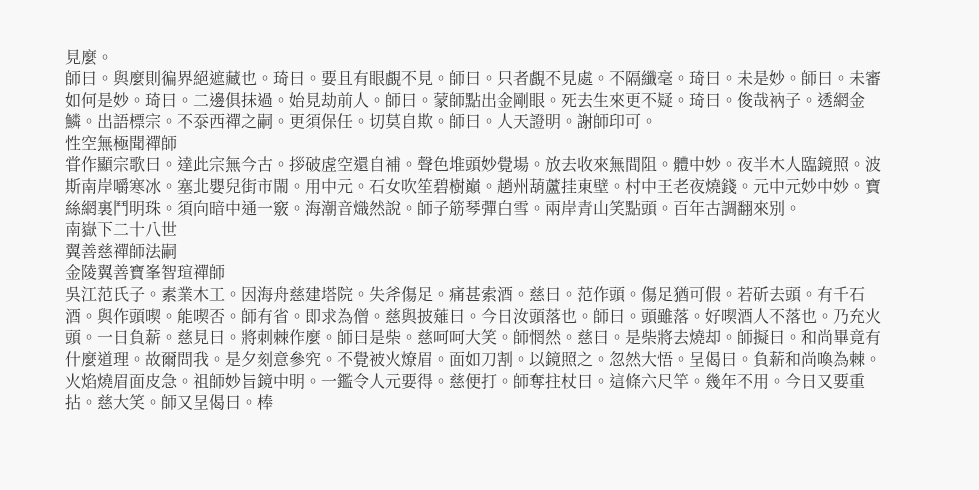見麼。
師曰。與麼則徧界絕遮藏也。琦曰。要且有眼覰不見。師曰。只者覰不見處。不隔纖毫。琦曰。未是妙。師曰。未審如何是妙。琦曰。二邊俱抹過。始見劫前人。師曰。蒙師點出金剛眼。死去生來更不疑。琦曰。俊哉衲子。透網金鱗。出語標宗。不沗西禪之嗣。更須保任。切莫自欺。師曰。人天證明。謝師印可。
性空無極聞禪師
甞作顯宗歌曰。達此宗無今古。拶破虗空還自補。聲色堆頭妙覺場。放去收來無間阻。體中妙。夜半木人臨鏡照。波斯南岸嚼寒冰。塞北嬰兒街市閙。用中元。石女吹笙碧樹巔。趙州葫蘆挂東壁。村中王老夜燒錢。元中元妙中妙。寶絲網裏鬥明珠。須向暗中通一竅。海潮音熾然說。師子筋琴彈白雪。兩岸青山笑點頭。百年古調翻來別。
南嶽下二十八世
翼善慈禪師法嗣
金陵翼善寶峯智瑄禪師
吳江范氏子。素業木工。因海舟慈建塔院。失斧傷足。痛甚索酒。慈曰。范作頭。傷足猶可假。若斫去頭。有千石酒。與作頭喫。能喫否。師有省。即求為僧。慈與披薙曰。今日汝頭落也。師曰。頭雖落。好喫酒人不落也。乃充火頭。一日負薪。慈見曰。將刺棘作麼。師曰是柴。慈呵呵大笑。師惘然。慈曰。是柴將去燒却。師擬曰。和尚畢竟有什麼道理。故爾問我。是夕刻意參究。不覺被火燎眉。面如刀割。以鏡照之。忽然大悟。呈偈曰。負薪和尚喚為棘。
火焰燒眉面皮急。祖師妙旨鏡中明。一鑑令人元要得。慈便打。師奪拄杖曰。這條六尺竿。幾年不用。今日又要重拈。慈大笑。師又呈偈曰。棒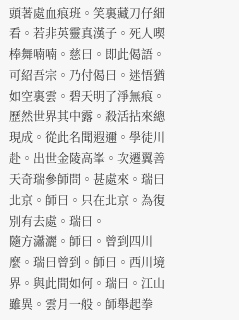頭著處血痕班。笑裏藏刀仔細看。若非英靈真漢子。死人喫棒舞喃喃。慈曰。即此偈語。可紹吾宗。乃付偈曰。迷悟猶如空裏雲。碧天明了淨無痕。歷然世界其中露。殺活拈來總現成。從此名聞遐邇。學徒川赴。出世金陵高峯。次遷翼善天奇瑞參師問。甚處來。瑞曰北京。師曰。只在北京。為復別有去處。瑞曰。
隨方瀟灑。師曰。曾到四川麼。瑞曰曾到。師曰。西川境界。與此間如何。瑞曰。江山雖異。雲月一般。師舉起拳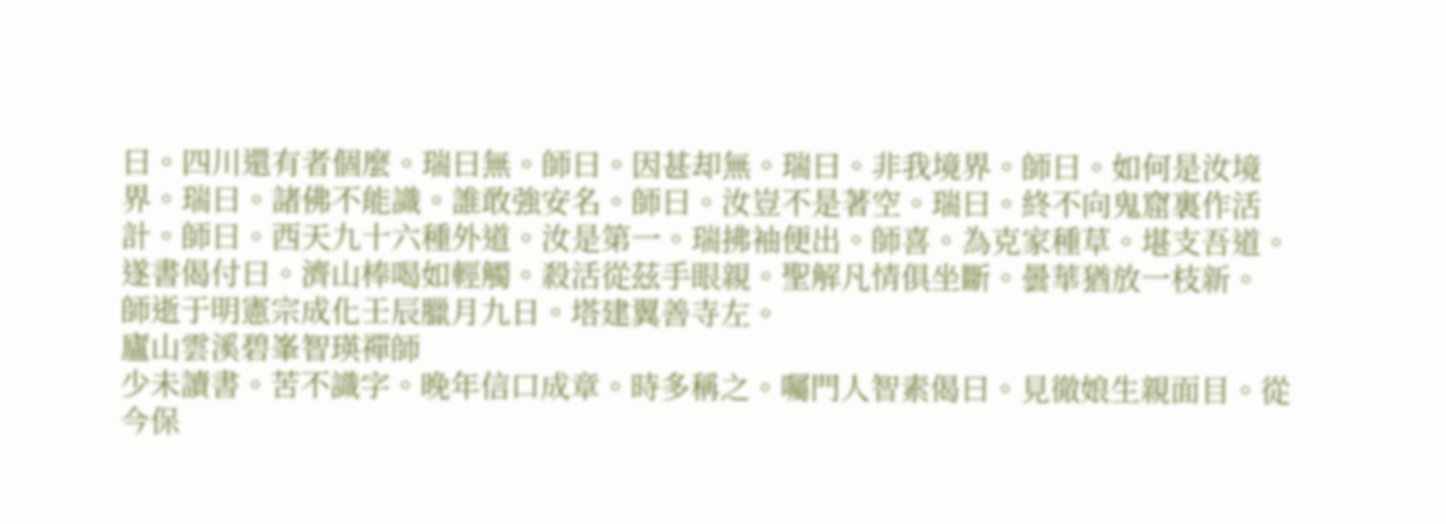曰。四川還有者個麼。瑞曰無。師曰。因甚却無。瑞曰。非我境界。師曰。如何是汝境界。瑞曰。諸佛不能識。誰敢強安名。師曰。汝豈不是著空。瑞曰。終不向鬼窟裏作活計。師曰。西天九十六種外道。汝是第一。瑞拂袖便出。師喜。為克家種草。堪支吾道。遂書偈付曰。濟山棒喝如輕觸。殺活從茲手眼親。聖解凡情俱坐斷。曇華猶放一枝新。
師逝于明憲宗成化壬辰臘月九日。塔建翼善寺左。
廬山雲溪碧峯智瑛禪師
少未讀書。苦不識字。晚年信口成章。時多稱之。囑門人智素偈曰。見徹娘生親面目。從今保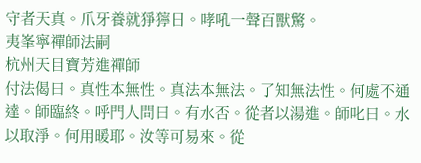守者天真。爪牙養就猙獰日。哮吼一聲百獸驚。
夷峯寧禪師法嗣
杭州天目寶芳進禪師
付法偈曰。真性本無性。真法本無法。了知無法性。何處不通達。師臨終。呼門人問曰。有水否。從者以湯進。師叱曰。水以取淨。何用暖耶。汝等可易來。從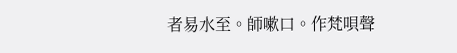者易水至。師嗽口。作梵唄聲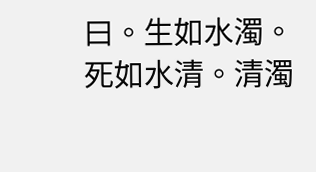曰。生如水濁。死如水清。清濁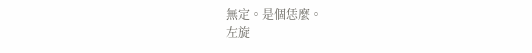無定。是個恁麼。
左旋